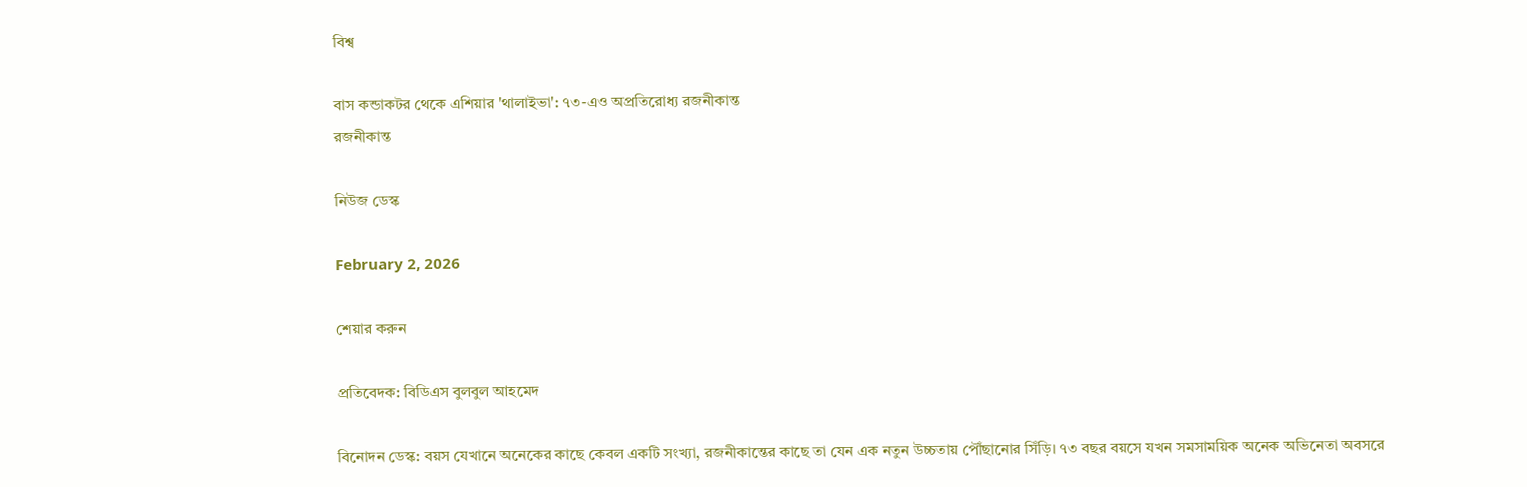বিশ্ব

বাস কন্ডাকটর থেকে এশিয়ার 'থালাইভা': ৭৩-এও অপ্রতিরোধ্য রজনীকান্ত
রজনীকান্ত

নিউজ ডেস্ক

February 2, 2026

শেয়ার করুন

প্রতিবেদক: বিডিএস বুলবুল আহমেদ

বিনোদন ডেস্ক: বয়স যেখানে অনেকের কাছে কেবল একটি সংখ্যা, রজনীকান্তের কাছে তা যেন এক নতুন উচ্চতায় পৌঁছানোর সিঁড়ি। ৭৩ বছর বয়সে যখন সমসাময়িক অনেক অভিনেতা অবসরে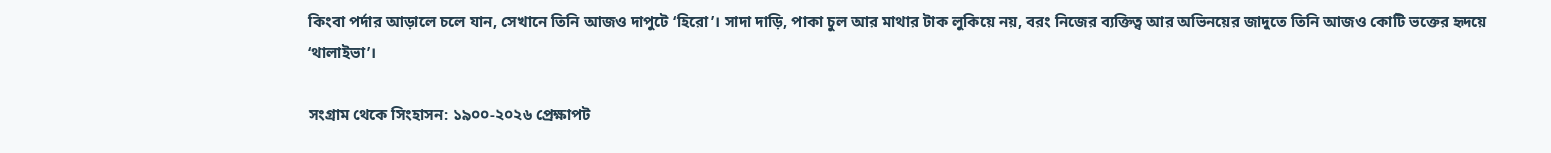কিংবা পর্দার আড়ালে চলে যান, সেখানে তিনি আজও দাপুটে ‘হিরো’। সাদা দাড়ি, পাকা চুল আর মাথার টাক লুকিয়ে নয়, বরং নিজের ব্যক্তিত্ব আর অভিনয়ের জাদুতে তিনি আজও কোটি ভক্তের হৃদয়ে ‘থালাইভা’।

সংগ্রাম থেকে সিংহাসন: ১৯০০-২০২৬ প্রেক্ষাপট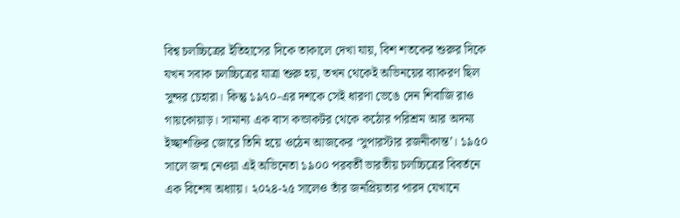বিশ্ব চলচ্চিত্রের ইতিহাসের দিকে তাকালে দেখা যায়, বিশ শতকের শুরুর দিকে যখন সবাক চলচ্চিত্রের যাত্রা শুরু হয়, তখন থেকেই অভিনয়ের ব্যাকরণ ছিল সুন্দর চেহারা। কিন্তু ১৯৭০-এর দশকে সেই ধারণা ভেঙে দেন শিবাজি রাও গায়কোয়াড়। সামান্য এক বাস কন্ডাকটর থেকে কঠোর পরিশ্রম আর অদম্য ইচ্ছাশক্তির জোরে তিনি হয়ে ওঠেন আজকের ‘সুপারস্টার রজনীকান্ত’। ১৯৫০ সালে জন্ম নেওয়া এই অভিনেতা ১৯০০ পরবর্তী ভারতীয় চলচ্চিত্রের বিবর্তনে এক বিশেষ অধ্যায়। ২০২৪-২৫ সালেও তাঁর জনপ্রিয়তার পারদ যেখানে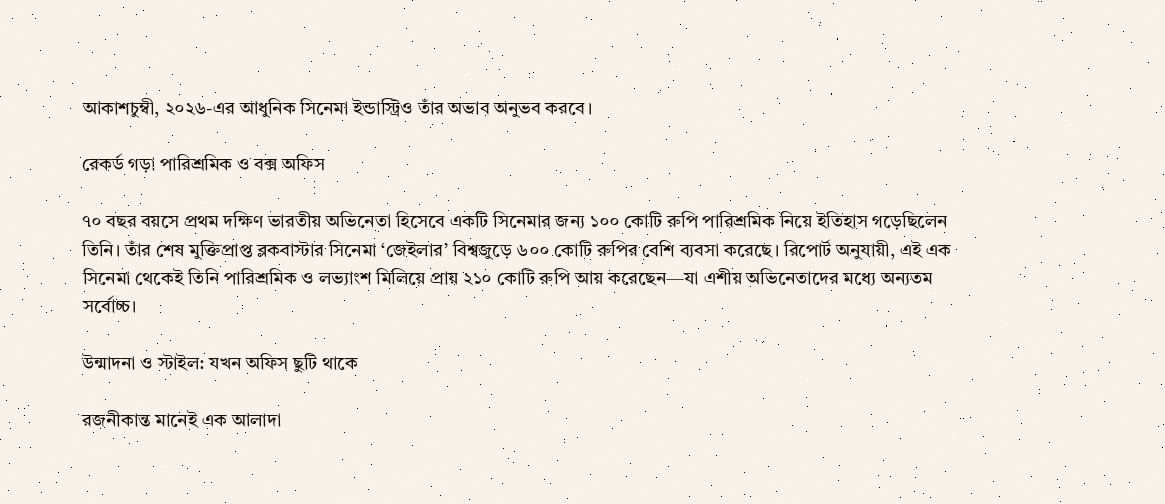আকাশচুম্বী, ২০২৬-এর আধুনিক সিনেমা ইন্ডাস্ট্রিও তাঁর অভাব অনুভব করবে।

রেকর্ড গড়া পারিশ্রমিক ও বক্স অফিস

৭০ বছর বয়সে প্রথম দক্ষিণ ভারতীয় অভিনেতা হিসেবে একটি সিনেমার জন্য ১০০ কোটি রুপি পারিশ্রমিক নিয়ে ইতিহাস গড়েছিলেন তিনি। তাঁর শেষ মুক্তিপ্রাপ্ত ব্লকবাস্টার সিনেমা ‘জেইলার’ বিশ্বজুড়ে ৬০০ কোটি রুপির বেশি ব্যবসা করেছে। রিপোর্ট অনুযায়ী, এই এক সিনেমা থেকেই তিনি পারিশ্রমিক ও লভ্যাংশ মিলিয়ে প্রায় ২১০ কোটি রুপি আয় করেছেন—যা এশীয় অভিনেতাদের মধ্যে অন্যতম সর্বোচ্চ।

উন্মাদনা ও স্টাইল: যখন অফিস ছুটি থাকে

রজনীকান্ত মানেই এক আলাদা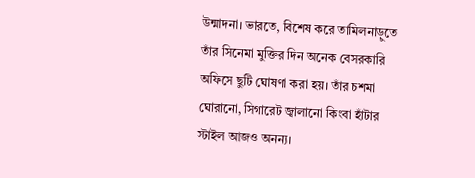উন্মাদনা। ভারতে, বিশেষ করে তামিলনাড়ুতে তাঁর সিনেমা মুক্তির দিন অনেক বেসরকারি অফিসে ছুটি ঘোষণা করা হয়। তাঁর চশমা ঘোরানো, সিগারেট জ্বালানো কিংবা হাঁটার স্টাইল আজও অনন্য।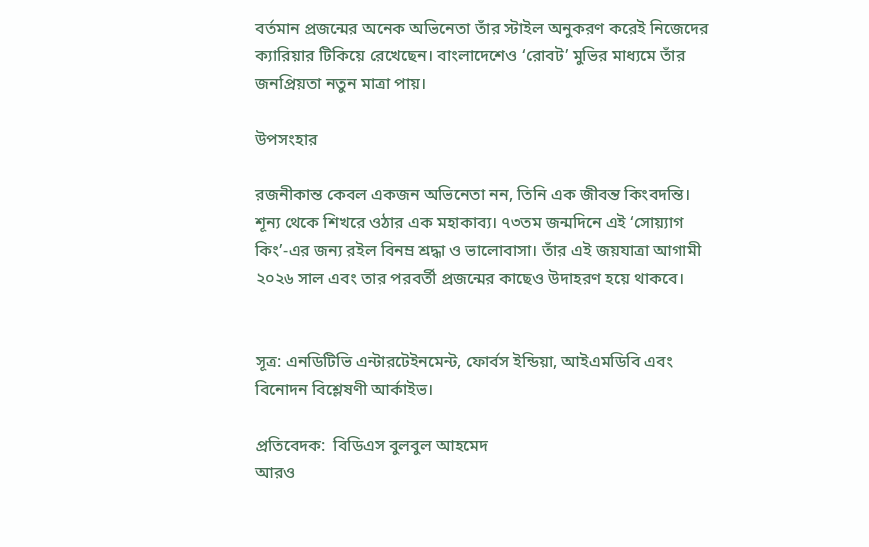বর্তমান প্রজন্মের অনেক অভিনেতা তাঁর স্টাইল অনুকরণ করেই নিজেদের ক্যারিয়ার টিকিয়ে রেখেছেন। বাংলাদেশেও ‘রোবট’ মুভির মাধ্যমে তাঁর জনপ্রিয়তা নতুন মাত্রা পায়।

উপসংহার

রজনীকান্ত কেবল একজন অভিনেতা নন, তিনি এক জীবন্ত কিংবদন্তি। শূন্য থেকে শিখরে ওঠার এক মহাকাব্য। ৭৩তম জন্মদিনে এই ‘সোয়্যাগ কিং’-এর জন্য রইল বিনম্র শ্রদ্ধা ও ভালোবাসা। তাঁর এই জয়যাত্রা আগামী ২০২৬ সাল এবং তার পরবর্তী প্রজন্মের কাছেও উদাহরণ হয়ে থাকবে।


সূত্র: এনডিটিভি এন্টারটেইনমেন্ট, ফোর্বস ইন্ডিয়া, আইএমডিবি এবং বিনোদন বিশ্লেষণী আর্কাইভ।

প্রতিবেদক:  বিডিএস বুলবুল আহমেদ
আরও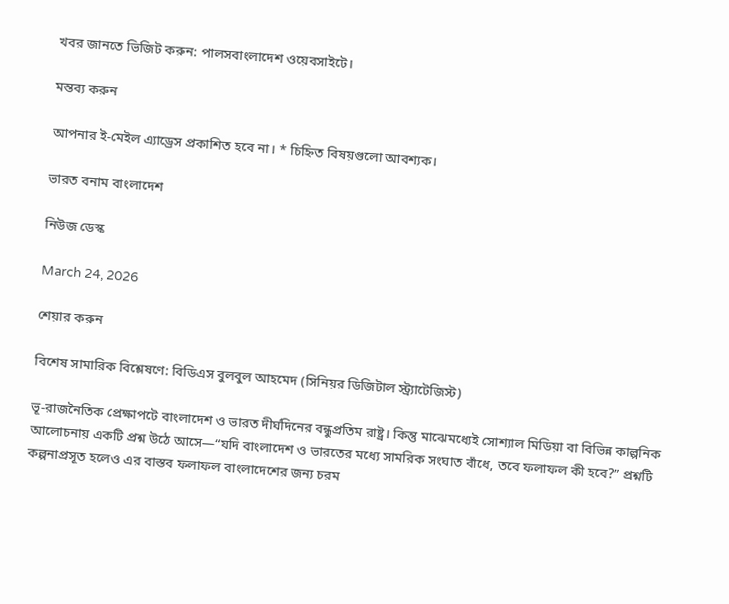খবর জানতে ভিজিট করুন: পালসবাংলাদেশ ওয়েবসাইটে।

মন্তব্য করুন

আপনার ই-মেইল এ্যাড্রেস প্রকাশিত হবে না। * চিহ্নিত বিষয়গুলো আবশ্যক।

ভারত বনাম বাংলাদেশ

নিউজ ডেস্ক

March 24, 2026

শেয়ার করুন

বিশেষ সামারিক বিশ্লেষণে: বিডিএস বুলবুল আহমেদ (সিনিয়র ডিজিটাল স্ট্র্যাটেজিস্ট)

ভূ-রাজনৈতিক প্রেক্ষাপটে বাংলাদেশ ও ভারত দীর্ঘদিনের বন্ধুপ্রতিম রাষ্ট্র। কিন্তু মাঝেমধ্যেই সোশ্যাল মিডিয়া বা বিভিন্ন কাল্পনিক আলোচনায় একটি প্রশ্ন উঠে আসে—“যদি বাংলাদেশ ও ভারতের মধ্যে সামরিক সংঘাত বাঁধে, তবে ফলাফল কী হবে?” প্রশ্নটি কল্পনাপ্রসূত হলেও এর বাস্তব ফলাফল বাংলাদেশের জন্য চরম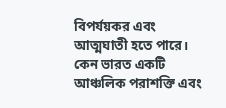বিপর্যয়কর এবং আত্মঘাতী হতে পারে। কেন ভারত একটি আঞ্চলিক পরাশক্তি এবং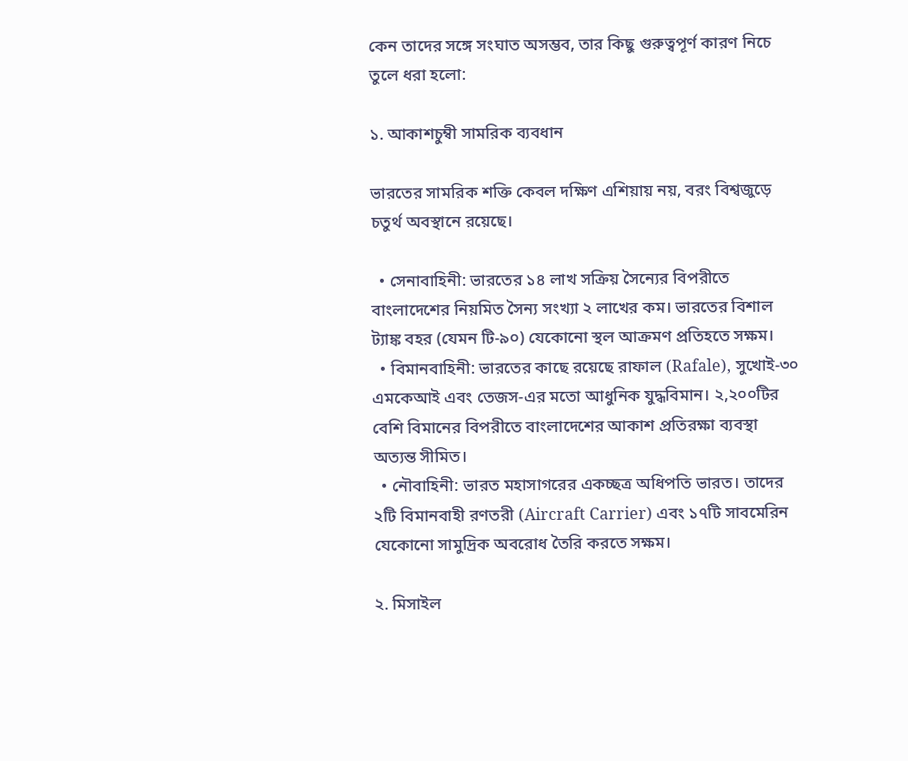কেন তাদের সঙ্গে সংঘাত অসম্ভব, তার কিছু গুরুত্বপূর্ণ কারণ নিচে তুলে ধরা হলো:

১. আকাশচুম্বী সামরিক ব্যবধান

ভারতের সামরিক শক্তি কেবল দক্ষিণ এশিয়ায় নয়, বরং বিশ্বজুড়ে চতুর্থ অবস্থানে রয়েছে।

  • সেনাবাহিনী: ভারতের ১৪ লাখ সক্রিয় সৈন্যের বিপরীতে বাংলাদেশের নিয়মিত সৈন্য সংখ্যা ২ লাখের কম। ভারতের বিশাল ট্যাঙ্ক বহর (যেমন টি-৯০) যেকোনো স্থল আক্রমণ প্রতিহতে সক্ষম।
  • বিমানবাহিনী: ভারতের কাছে রয়েছে রাফাল (Rafale), সুখোই-৩০ এমকেআই এবং তেজস-এর মতো আধুনিক যুদ্ধবিমান। ২,২০০টির বেশি বিমানের বিপরীতে বাংলাদেশের আকাশ প্রতিরক্ষা ব্যবস্থা অত্যন্ত সীমিত।
  • নৌবাহিনী: ভারত মহাসাগরের একচ্ছত্র অধিপতি ভারত। তাদের ২টি বিমানবাহী রণতরী (Aircraft Carrier) এবং ১৭টি সাবমেরিন যেকোনো সামুদ্রিক অবরোধ তৈরি করতে সক্ষম।

২. মিসাইল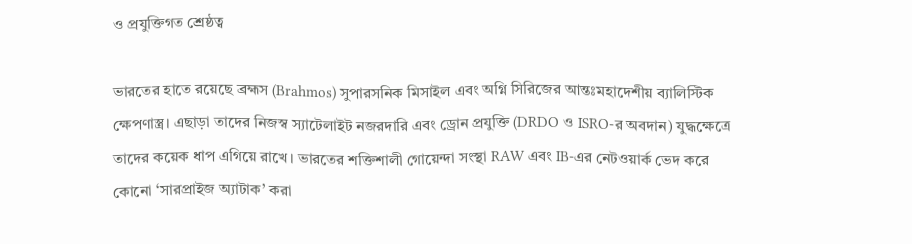ও প্রযুক্তিগত শ্রেষ্ঠত্ব

ভারতের হাতে রয়েছে ব্রহ্মস (Brahmos) সুপারসনিক মিসাইল এবং অগ্নি সিরিজের আন্তঃমহাদেশীয় ব্যালিস্টিক ক্ষেপণাস্ত্র। এছাড়া তাদের নিজস্ব স্যাটেলাইট নজরদারি এবং ড্রোন প্রযুক্তি (DRDO ও ISRO-র অবদান) যুদ্ধক্ষেত্রে তাদের কয়েক ধাপ এগিয়ে রাখে। ভারতের শক্তিশালী গোয়েন্দা সংস্থা RAW এবং IB-এর নেটওয়ার্ক ভেদ করে কোনো ‘সারপ্রাইজ অ্যাটাক’ করা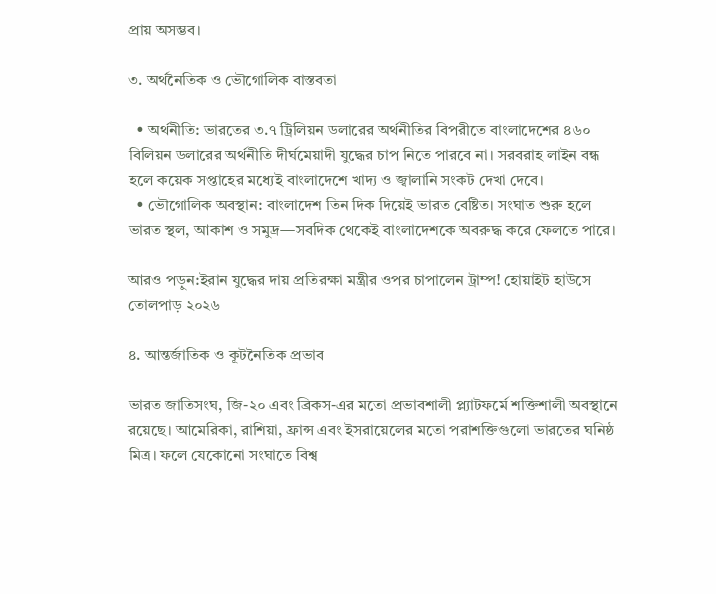প্রায় অসম্ভব।

৩. অর্থনৈতিক ও ভৌগোলিক বাস্তবতা

  • অর্থনীতি: ভারতের ৩.৭ ট্রিলিয়ন ডলারের অর্থনীতির বিপরীতে বাংলাদেশের ৪৬০ বিলিয়ন ডলারের অর্থনীতি দীর্ঘমেয়াদী যুদ্ধের চাপ নিতে পারবে না। সরবরাহ লাইন বন্ধ হলে কয়েক সপ্তাহের মধ্যেই বাংলাদেশে খাদ্য ও জ্বালানি সংকট দেখা দেবে।
  • ভৌগোলিক অবস্থান: বাংলাদেশ তিন দিক দিয়েই ভারত বেষ্টিত। সংঘাত শুরু হলে ভারত স্থল, আকাশ ও সমুদ্র—সবদিক থেকেই বাংলাদেশকে অবরুদ্ধ করে ফেলতে পারে।

আরও পড়ুন:ইরান যুদ্ধের দায় প্রতিরক্ষা মন্ত্রীর ওপর চাপালেন ট্রাম্প! হোয়াইট হাউসে তোলপাড় ২০২৬

৪. আন্তর্জাতিক ও কূটনৈতিক প্রভাব

ভারত জাতিসংঘ, জি-২০ এবং ব্রিকস-এর মতো প্রভাবশালী প্ল্যাটফর্মে শক্তিশালী অবস্থানে রয়েছে। আমেরিকা, রাশিয়া, ফ্রান্স এবং ইসরায়েলের মতো পরাশক্তিগুলো ভারতের ঘনিষ্ঠ মিত্র। ফলে যেকোনো সংঘাতে বিশ্ব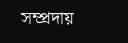সম্প্রদায়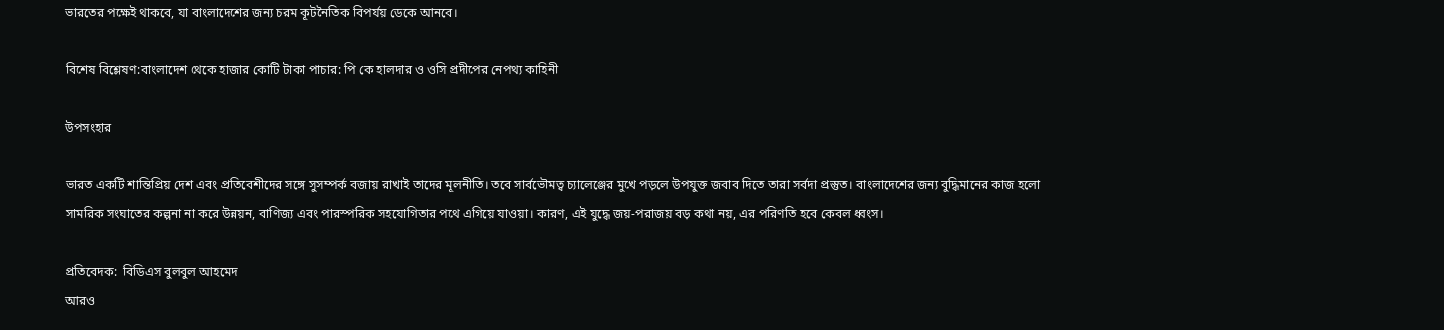ভারতের পক্ষেই থাকবে, যা বাংলাদেশের জন্য চরম কূটনৈতিক বিপর্যয় ডেকে আনবে।

বিশেষ বিশ্লেষণ:বাংলাদেশ থেকে হাজার কোটি টাকা পাচার: পি কে হালদার ও ওসি প্রদীপের নেপথ্য কাহিনী

উপসংহার

ভারত একটি শান্তিপ্রিয় দেশ এবং প্রতিবেশীদের সঙ্গে সুসম্পর্ক বজায় রাখাই তাদের মূলনীতি। তবে সার্বভৌমত্ব চ্যালেঞ্জের মুখে পড়লে উপযুক্ত জবাব দিতে তারা সর্বদা প্রস্তুত। বাংলাদেশের জন্য বুদ্ধিমানের কাজ হলো সামরিক সংঘাতের কল্পনা না করে উন্নয়ন, বাণিজ্য এবং পারস্পরিক সহযোগিতার পথে এগিয়ে যাওয়া। কারণ, এই যুদ্ধে জয়-পরাজয় বড় কথা নয়, এর পরিণতি হবে কেবল ধ্বংস।

প্রতিবেদক:  বিডিএস বুলবুল আহমেদ
আরও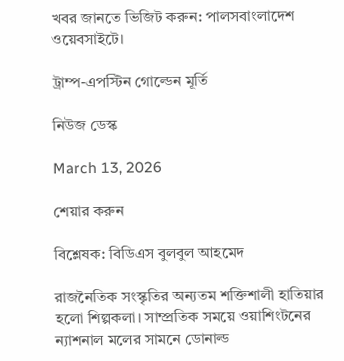খবর জানতে ভিজিট করুন: পালসবাংলাদেশ ওয়েবসাইটে।

ট্রাম্প-এপস্টিন গোল্ডেন মূর্তি

নিউজ ডেস্ক

March 13, 2026

শেয়ার করুন

বিশ্লেষক: বিডিএস বুলবুল আহমেদ

রাজনৈতিক সংস্কৃতির অন্যতম শক্তিশালী হাতিয়ার হলো শিল্পকলা। সাম্প্রতিক সময়ে ওয়াশিংটনের ন্যাশনাল মলের সামনে ডোনাল্ড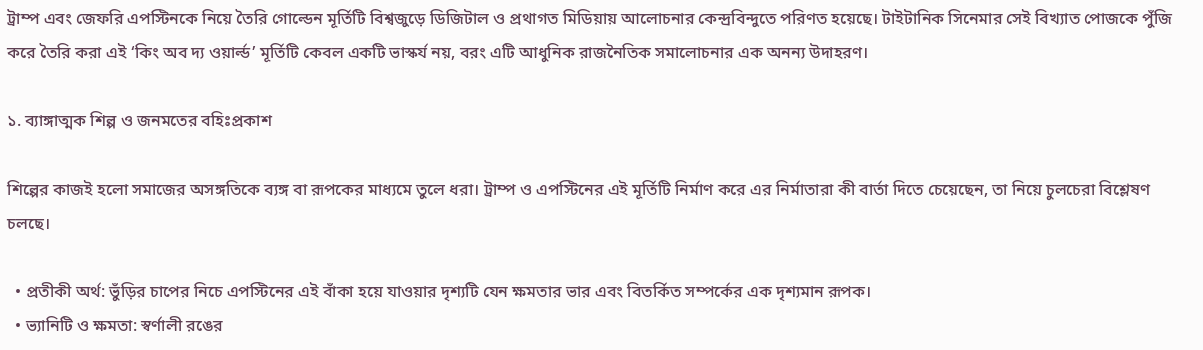ট্রাম্প এবং জেফরি এপস্টিনকে নিয়ে তৈরি গোল্ডেন মূর্তিটি বিশ্বজুড়ে ডিজিটাল ও প্রথাগত মিডিয়ায় আলোচনার কেন্দ্রবিন্দুতে পরিণত হয়েছে। টাইটানিক সিনেমার সেই বিখ্যাত পোজকে পুঁজি করে তৈরি করা এই ‘কিং অব দ্য ওয়ার্ল্ড’ মূর্তিটি কেবল একটি ভাস্কর্য নয়, বরং এটি আধুনিক রাজনৈতিক সমালোচনার এক অনন্য উদাহরণ।

১. ব্যাঙ্গাত্মক শিল্প ও জনমতের বহিঃপ্রকাশ

শিল্পের কাজই হলো সমাজের অসঙ্গতিকে ব্যঙ্গ বা রূপকের মাধ্যমে তুলে ধরা। ট্রাম্প ও এপস্টিনের এই মূর্তিটি নির্মাণ করে এর নির্মাতারা কী বার্তা দিতে চেয়েছেন, তা নিয়ে চুলচেরা বিশ্লেষণ চলছে।

  • প্রতীকী অর্থ: ভুঁড়ির চাপের নিচে এপস্টিনের এই বাঁকা হয়ে যাওয়ার দৃশ্যটি যেন ক্ষমতার ভার এবং বিতর্কিত সম্পর্কের এক দৃশ্যমান রূপক।
  • ভ্যানিটি ও ক্ষমতা: স্বর্ণালী রঙের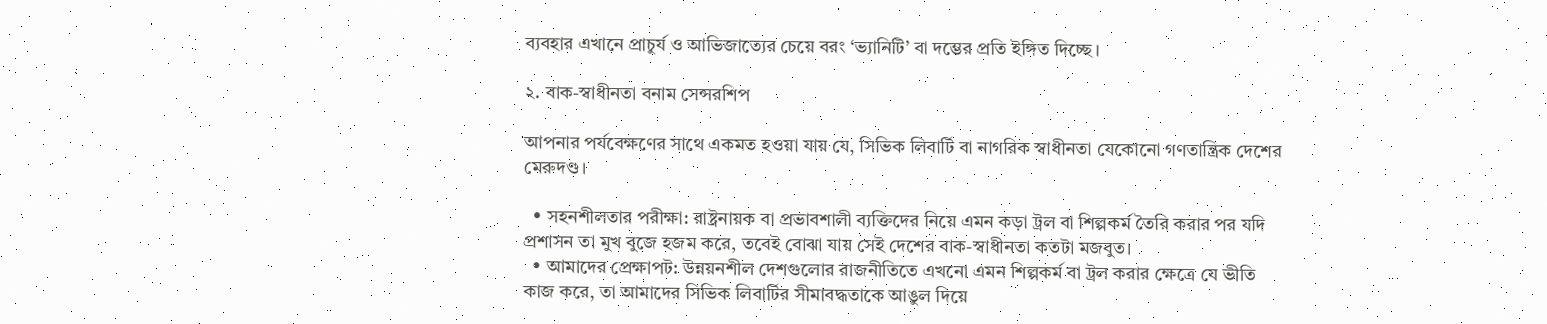ব্যবহার এখানে প্রাচুর্য ও আভিজাত্যের চেয়ে বরং ‘ভ্যানিটি’ বা দম্ভের প্রতি ইঙ্গিত দিচ্ছে।

২. বাক-স্বাধীনতা বনাম সেন্সরশিপ

আপনার পর্যবেক্ষণের সাথে একমত হওয়া যায় যে, সিভিক লিবার্টি বা নাগরিক স্বাধীনতা যেকোনো গণতান্ত্রিক দেশের মেরুদণ্ড।

  • সহনশীলতার পরীক্ষা: রাষ্ট্রনায়ক বা প্রভাবশালী ব্যক্তিদের নিয়ে এমন কড়া ট্রল বা শিল্পকর্ম তৈরি করার পর যদি প্রশাসন তা মুখ বুজে হজম করে, তবেই বোঝা যায় সেই দেশের বাক-স্বাধীনতা কতটা মজবুত।
  • আমাদের প্রেক্ষাপট: উন্নয়নশীল দেশগুলোর রাজনীতিতে এখনো এমন শিল্পকর্ম বা ট্রল করার ক্ষেত্রে যে ভীতি কাজ করে, তা আমাদের সিভিক লিবার্টির সীমাবদ্ধতাকে আঙুল দিয়ে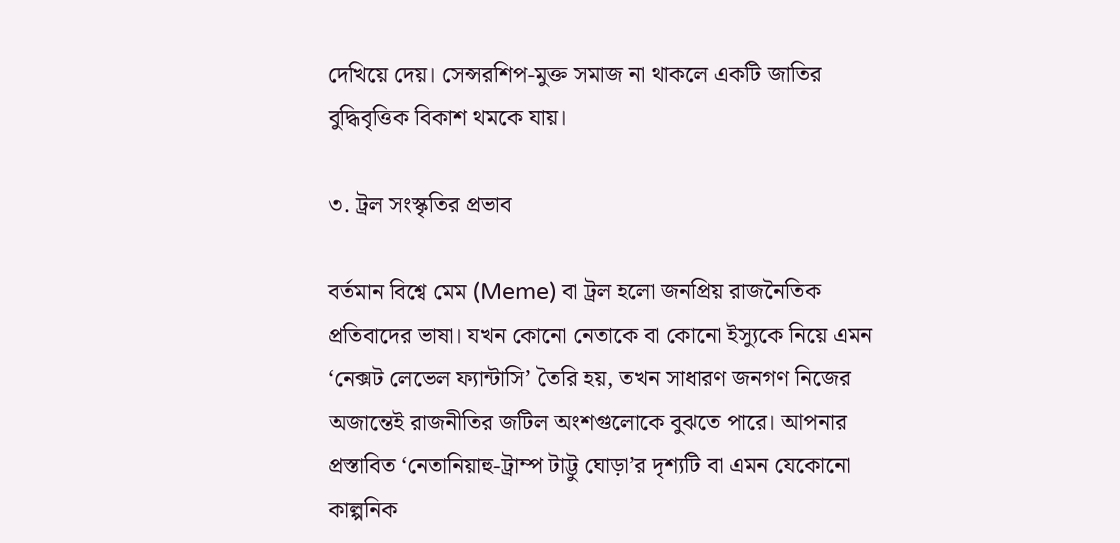দেখিয়ে দেয়। সেন্সরশিপ-মুক্ত সমাজ না থাকলে একটি জাতির বুদ্ধিবৃত্তিক বিকাশ থমকে যায়।

৩. ট্রল সংস্কৃতির প্রভাব

বর্তমান বিশ্বে মেম (Meme) বা ট্রল হলো জনপ্রিয় রাজনৈতিক প্রতিবাদের ভাষা। যখন কোনো নেতাকে বা কোনো ইস্যুকে নিয়ে এমন ‘নেক্সট লেভেল ফ্যান্টাসি’ তৈরি হয়, তখন সাধারণ জনগণ নিজের অজান্তেই রাজনীতির জটিল অংশগুলোকে বুঝতে পারে। আপনার প্রস্তাবিত ‘নেতানিয়াহু-ট্রাম্প টাট্টু ঘোড়া’র দৃশ্যটি বা এমন যেকোনো কাল্পনিক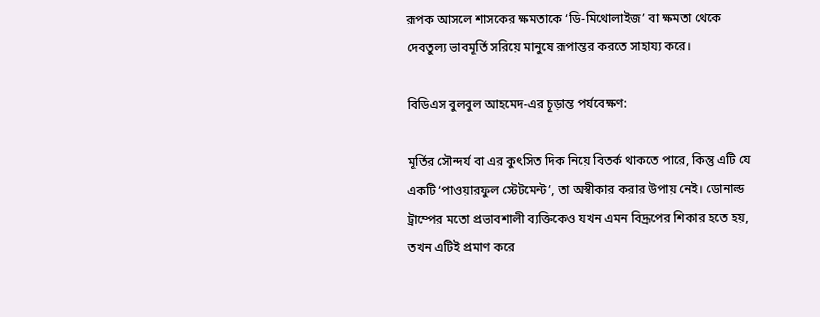রূপক আসলে শাসকের ক্ষমতাকে ‘ডি-মিথোলাইজ’ বা ক্ষমতা থেকে দেবতুল্য ভাবমূর্তি সরিয়ে মানুষে রূপান্তর করতে সাহায্য করে।

বিডিএস বুলবুল আহমেদ-এর চূড়ান্ত পর্যবেক্ষণ:

মূর্তির সৌন্দর্য বা এর কুৎসিত দিক নিয়ে বিতর্ক থাকতে পারে, কিন্তু এটি যে একটি ‘পাওয়ারফুল স্টেটমেন্ট’, তা অস্বীকার করার উপায় নেই। ডোনাল্ড ট্রাম্পের মতো প্রভাবশালী ব্যক্তিকেও যখন এমন বিদ্রূপের শিকার হতে হয়, তখন এটিই প্রমাণ করে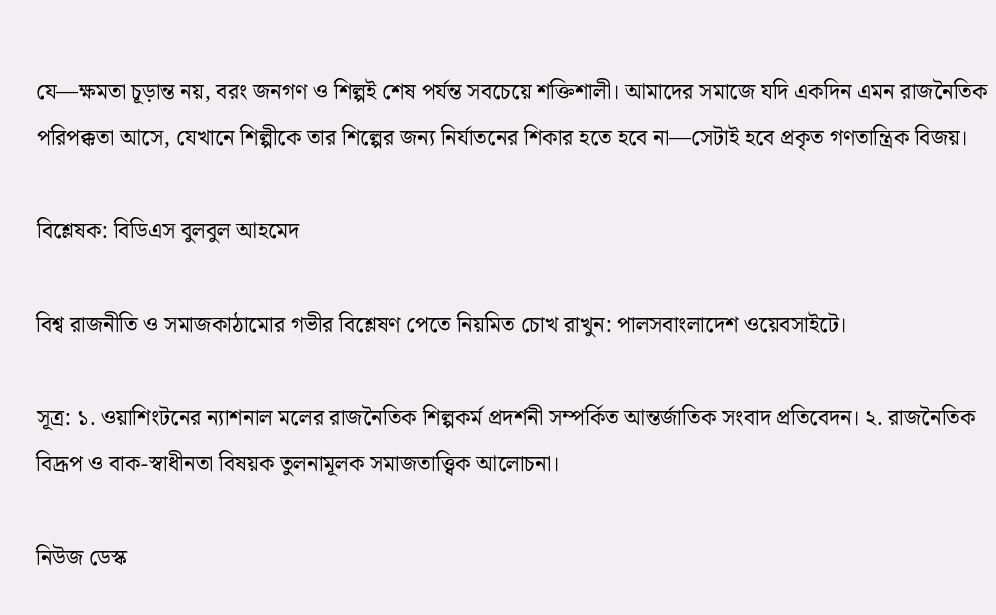যে—ক্ষমতা চূড়ান্ত নয়, বরং জনগণ ও শিল্পই শেষ পর্যন্ত সবচেয়ে শক্তিশালী। আমাদের সমাজে যদি একদিন এমন রাজনৈতিক পরিপক্কতা আসে, যেখানে শিল্পীকে তার শিল্পের জন্য নির্যাতনের শিকার হতে হবে না—সেটাই হবে প্রকৃত গণতান্ত্রিক বিজয়।

বিশ্লেষক: বিডিএস বুলবুল আহমেদ

বিশ্ব রাজনীতি ও সমাজকাঠামোর গভীর বিশ্লেষণ পেতে নিয়মিত চোখ রাখুন: পালসবাংলাদেশ ওয়েবসাইটে।

সূত্র: ১. ওয়াশিংটনের ন্যাশনাল মলের রাজনৈতিক শিল্পকর্ম প্রদর্শনী সম্পর্কিত আন্তর্জাতিক সংবাদ প্রতিবেদন। ২. রাজনৈতিক বিদ্রূপ ও বাক-স্বাধীনতা বিষয়ক তুলনামূলক সমাজতাত্ত্বিক আলোচনা।

নিউজ ডেস্ক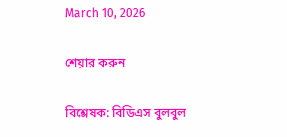March 10, 2026

শেয়ার করুন

বিশ্লেষক: বিডিএস বুলবুল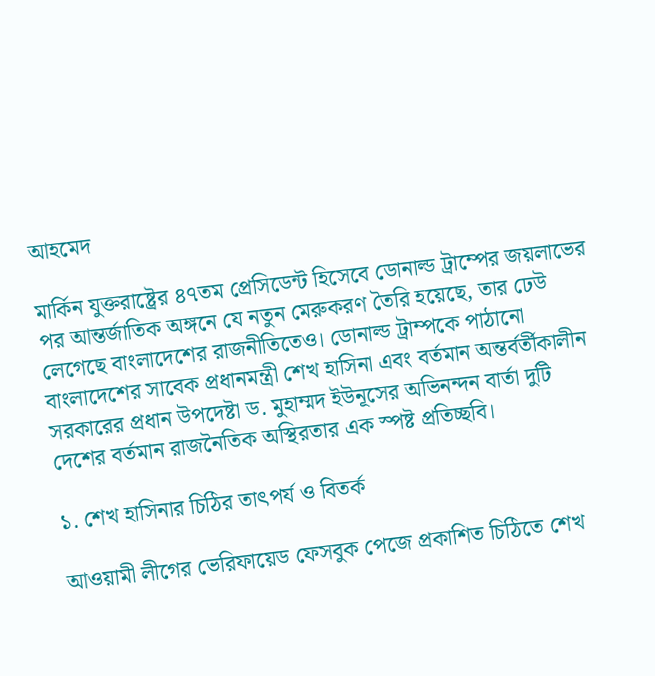আহমেদ

মার্কিন যুক্তরাষ্ট্রের ৪৭তম প্রেসিডেন্ট হিসেবে ডোনাল্ড ট্রাম্পের জয়লাভের পর আন্তর্জাতিক অঙ্গনে যে নতুন মেরুকরণ তৈরি হয়েছে, তার ঢেউ লেগেছে বাংলাদেশের রাজনীতিতেও। ডোনাল্ড ট্রাম্পকে পাঠানো বাংলাদেশের সাবেক প্রধানমন্ত্রী শেখ হাসিনা এবং বর্তমান অন্তর্বর্তীকালীন সরকারের প্রধান উপদেষ্টা ড. মুহাম্মদ ইউনূসের অভিনন্দন বার্তা দুটি দেশের বর্তমান রাজনৈতিক অস্থিরতার এক স্পষ্ট প্রতিচ্ছবি।

১. শেখ হাসিনার চিঠির তাৎপর্য ও বিতর্ক

আওয়ামী লীগের ভেরিফায়েড ফেসবুক পেজে প্রকাশিত চিঠিতে শেখ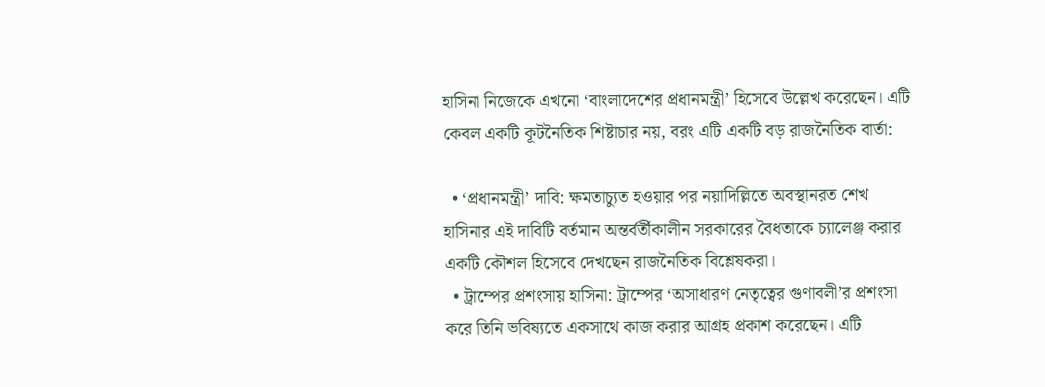হাসিনা নিজেকে এখনো ‘বাংলাদেশের প্রধানমন্ত্রী’ হিসেবে উল্লেখ করেছেন। এটি কেবল একটি কূটনৈতিক শিষ্টাচার নয়, বরং এটি একটি বড় রাজনৈতিক বার্তা:

  • ‘প্রধানমন্ত্রী’ দাবি: ক্ষমতাচ্যুত হওয়ার পর নয়াদিল্লিতে অবস্থানরত শেখ হাসিনার এই দাবিটি বর্তমান অন্তর্বর্তীকালীন সরকারের বৈধতাকে চ্যালেঞ্জ করার একটি কৌশল হিসেবে দেখছেন রাজনৈতিক বিশ্লেষকরা।
  • ট্রাম্পের প্রশংসায় হাসিনা: ট্রাম্পের ‘অসাধারণ নেতৃত্বের গুণাবলী’র প্রশংসা করে তিনি ভবিষ্যতে একসাথে কাজ করার আগ্রহ প্রকাশ করেছেন। এটি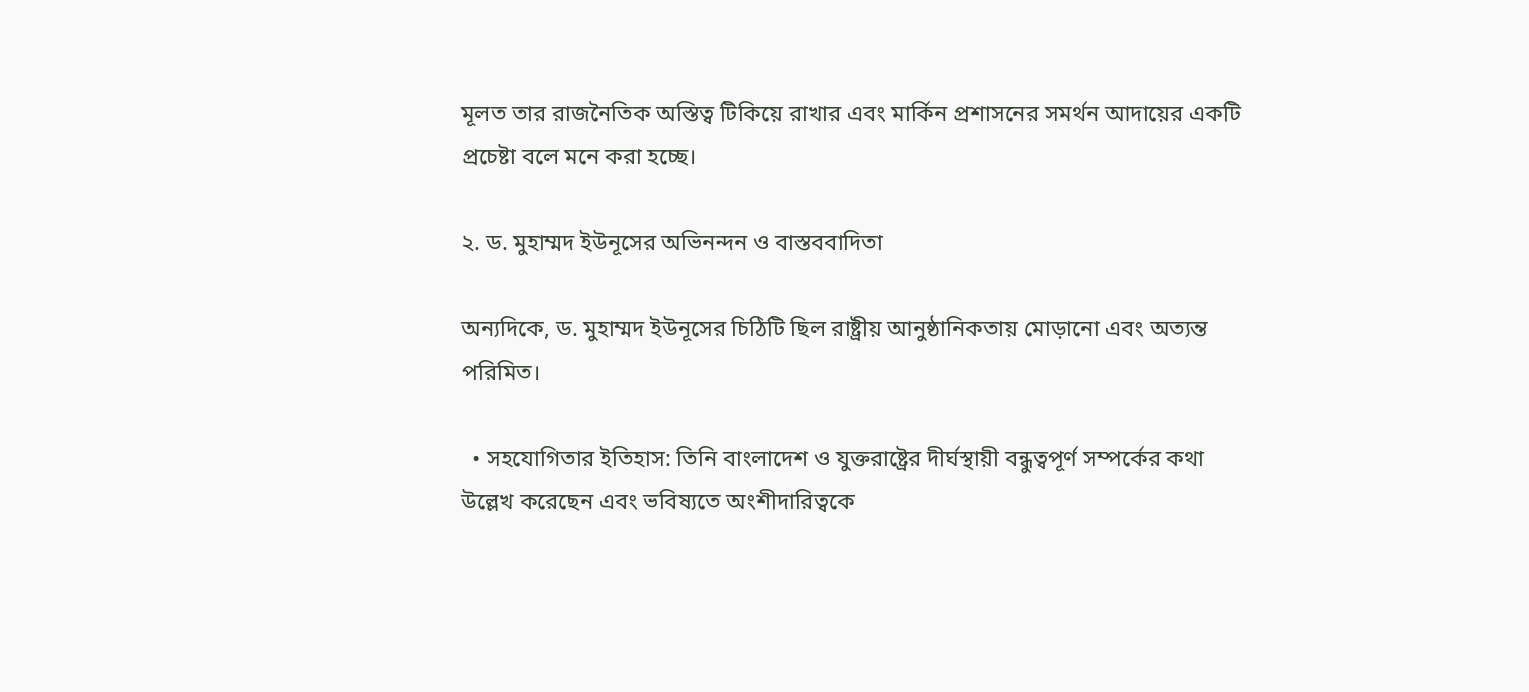মূলত তার রাজনৈতিক অস্তিত্ব টিকিয়ে রাখার এবং মার্কিন প্রশাসনের সমর্থন আদায়ের একটি প্রচেষ্টা বলে মনে করা হচ্ছে।

২. ড. মুহাম্মদ ইউনূসের অভিনন্দন ও বাস্তববাদিতা

অন্যদিকে, ড. মুহাম্মদ ইউনূসের চিঠিটি ছিল রাষ্ট্রীয় আনুষ্ঠানিকতায় মোড়ানো এবং অত্যন্ত পরিমিত।

  • সহযোগিতার ইতিহাস: তিনি বাংলাদেশ ও যুক্তরাষ্ট্রের দীর্ঘস্থায়ী বন্ধুত্বপূর্ণ সম্পর্কের কথা উল্লেখ করেছেন এবং ভবিষ্যতে অংশীদারিত্বকে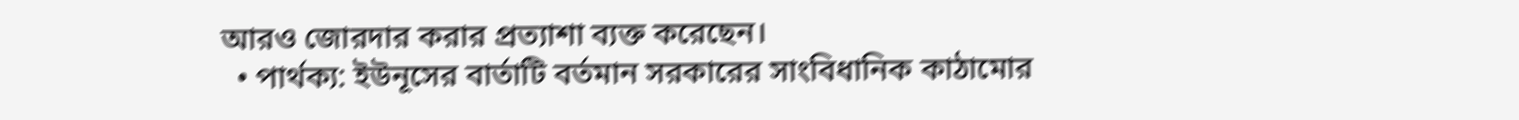আরও জোরদার করার প্রত্যাশা ব্যক্ত করেছেন।
  • পার্থক্য: ইউনূসের বার্তাটি বর্তমান সরকারের সাংবিধানিক কাঠামোর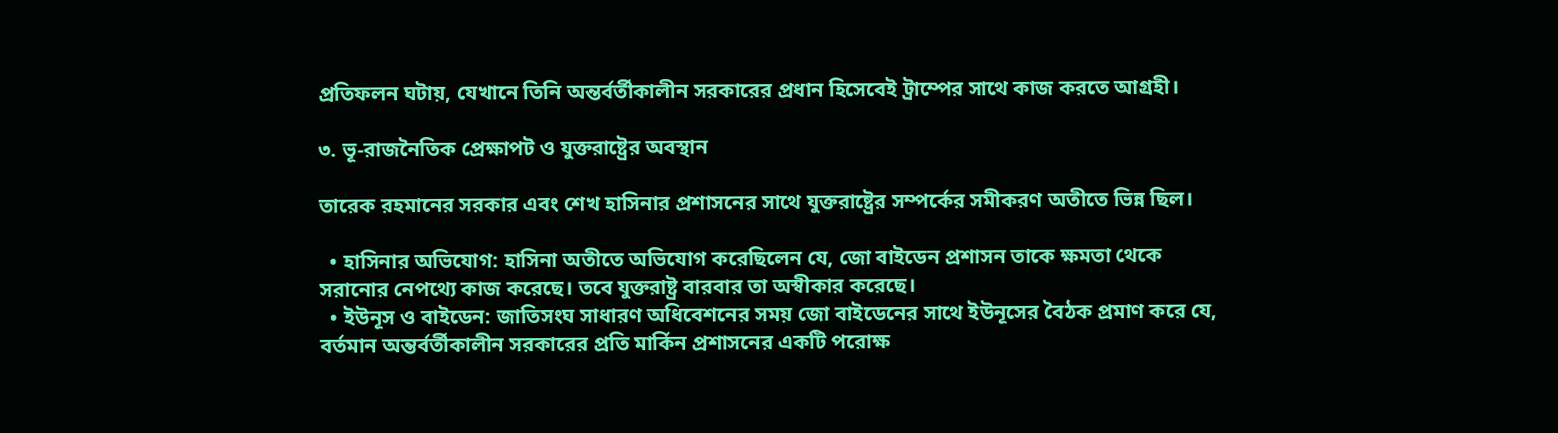প্রতিফলন ঘটায়, যেখানে তিনি অন্তর্বর্তীকালীন সরকারের প্রধান হিসেবেই ট্রাম্পের সাথে কাজ করতে আগ্রহী।

৩. ভূ-রাজনৈতিক প্রেক্ষাপট ও যুক্তরাষ্ট্রের অবস্থান

তারেক রহমানের সরকার এবং শেখ হাসিনার প্রশাসনের সাথে যুক্তরাষ্ট্রের সম্পর্কের সমীকরণ অতীতে ভিন্ন ছিল।

  • হাসিনার অভিযোগ: হাসিনা অতীতে অভিযোগ করেছিলেন যে, জো বাইডেন প্রশাসন তাকে ক্ষমতা থেকে সরানোর নেপথ্যে কাজ করেছে। তবে যুক্তরাষ্ট্র বারবার তা অস্বীকার করেছে।
  • ইউনূস ও বাইডেন: জাতিসংঘ সাধারণ অধিবেশনের সময় জো বাইডেনের সাথে ইউনূসের বৈঠক প্রমাণ করে যে, বর্তমান অন্তর্বর্তীকালীন সরকারের প্রতি মার্কিন প্রশাসনের একটি পরোক্ষ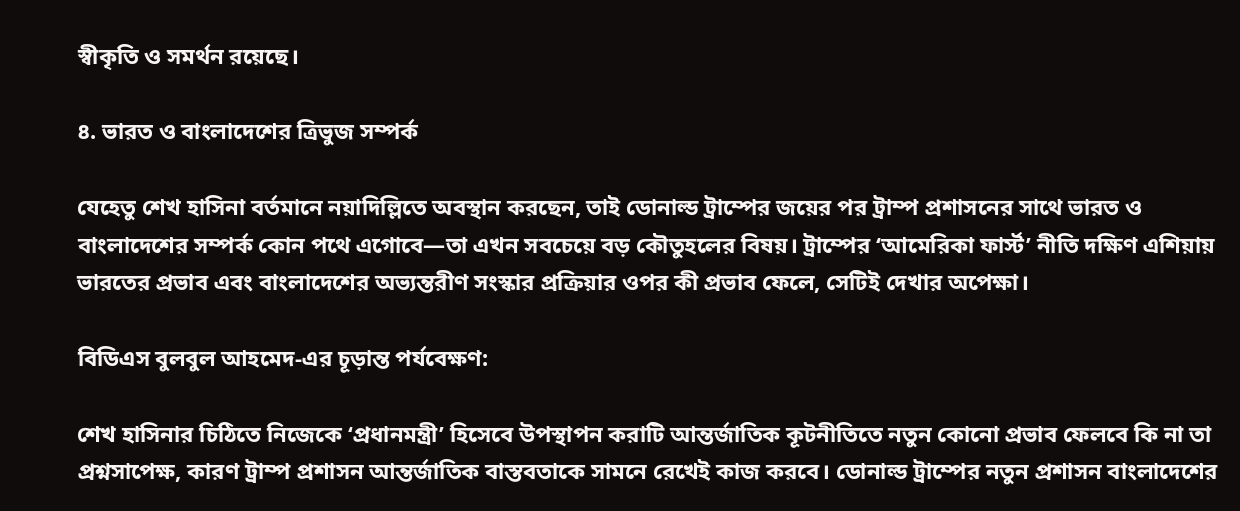স্বীকৃতি ও সমর্থন রয়েছে।

৪. ভারত ও বাংলাদেশের ত্রিভুজ সম্পর্ক

যেহেতু শেখ হাসিনা বর্তমানে নয়াদিল্লিতে অবস্থান করছেন, তাই ডোনাল্ড ট্রাম্পের জয়ের পর ট্রাম্প প্রশাসনের সাথে ভারত ও বাংলাদেশের সম্পর্ক কোন পথে এগোবে—তা এখন সবচেয়ে বড় কৌতুহলের বিষয়। ট্রাম্পের ‘আমেরিকা ফার্স্ট’ নীতি দক্ষিণ এশিয়ায় ভারতের প্রভাব এবং বাংলাদেশের অভ্যন্তরীণ সংস্কার প্রক্রিয়ার ওপর কী প্রভাব ফেলে, সেটিই দেখার অপেক্ষা।

বিডিএস বুলবুল আহমেদ-এর চূড়ান্ত পর্যবেক্ষণ:

শেখ হাসিনার চিঠিতে নিজেকে ‘প্রধানমন্ত্রী’ হিসেবে উপস্থাপন করাটি আন্তর্জাতিক কূটনীতিতে নতুন কোনো প্রভাব ফেলবে কি না তা প্রশ্নসাপেক্ষ, কারণ ট্রাম্প প্রশাসন আন্তর্জাতিক বাস্তবতাকে সামনে রেখেই কাজ করবে। ডোনাল্ড ট্রাম্পের নতুন প্রশাসন বাংলাদেশের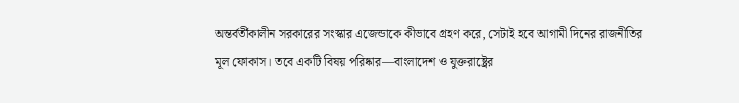অন্তর্বর্তীকালীন সরকারের সংস্কার এজেন্ডাকে কীভাবে গ্রহণ করে, সেটাই হবে আগামী দিনের রাজনীতির মূল ফোকাস। তবে একটি বিষয় পরিষ্কার—বাংলাদেশ ও যুক্তরাষ্ট্রের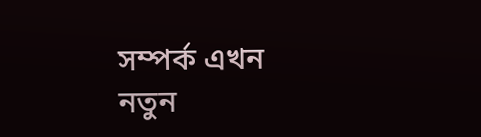সম্পর্ক এখন নতুন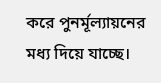করে পুনর্মূল্যায়নের মধ্য দিয়ে যাচ্ছে।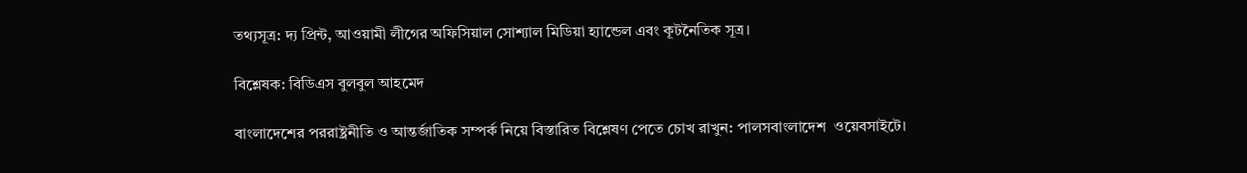তথ্যসূত্র: দ্য প্রিন্ট, আওয়ামী লীগের অফিসিয়াল সোশ্যাল মিডিয়া হ্যান্ডেল এবং কূটনৈতিক সূত্র।

বিশ্লেষক: বিডিএস বুলবুল আহমেদ

বাংলাদেশের পররাষ্ট্রনীতি ও আন্তর্জাতিক সম্পর্ক নিয়ে বিস্তারিত বিশ্লেষণ পেতে চোখ রাখুন: পালসবাংলাদেশ  ওয়েবসাইটে।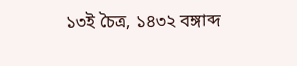১৩ই চৈত্র, ১৪৩২ বঙ্গাব্দ